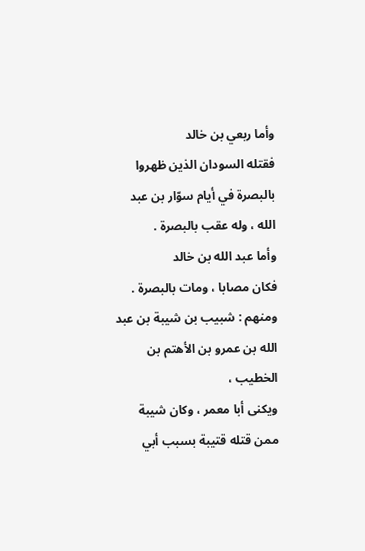وأما ربعي بن خالد
فقتله السودان الذين ظهروا بالبصرة في أيام سوّار بن عبد الله ، وله عقب بالبصرة .
وأما عبد الله بن خالد
فكان مصابا ، ومات بالبصرة .
ومنهم : شبيب بن شيبة بن عبد الله بن عمرو بن الأهتم بن الخطيب ،
ويكنى أبا معمر ، وكان شيبة ممن قتله قتيبة بسبب أبي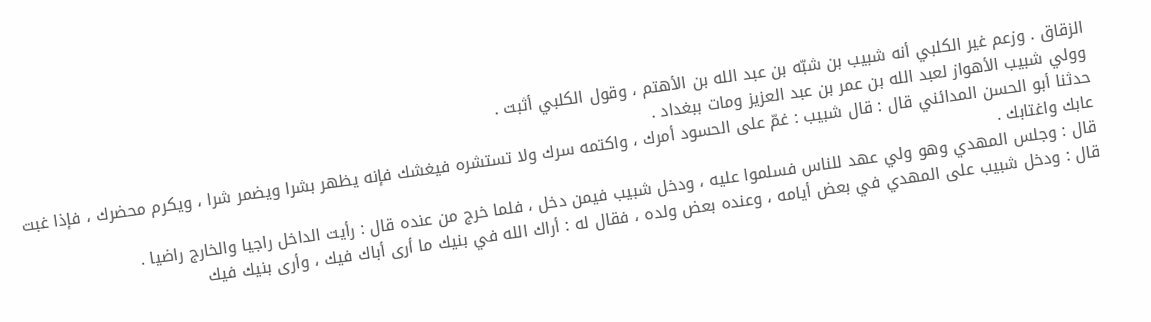الزقاق . وزعم غير الكلبي أنه شبيب بن شبّه بن عبد الله بن الأهتم ، وقول الكلبي أثبت .
وولي شبيب الأهواز لعبد الله بن عمر بن عبد العزيز ومات ببغداد .
حدثنا أبو الحسن المدائني قال : قال شبيب : غمّ على الحسود أمرك ، واكتمه سرك ولا تستشره فيغشك فإنه يظهر بشرا ويضمر شرا ، ويكرم محضرك ، فإذا غبت عابك واغتابك .
قال : وجلس المهدي وهو ولي عهد للناس فسلموا عليه ، ودخل شبيب فيمن دخل ، فلما خرج من عنده قال : رأيت الداخل راجيا والخارج راضيا .
قال : ودخل شبيب على المهدي في بعض أيامه ، وعنده بعض ولده ، فقال له : أراك الله في بنيك ما أرى أباك فيك ، وأرى بنيك فيك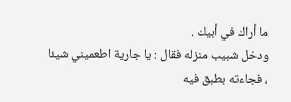ما أراك في أبيك .
ودخل شبيب منزله فقال : يا جارية اطعميني شيئا ، فجاءته بطبق فيه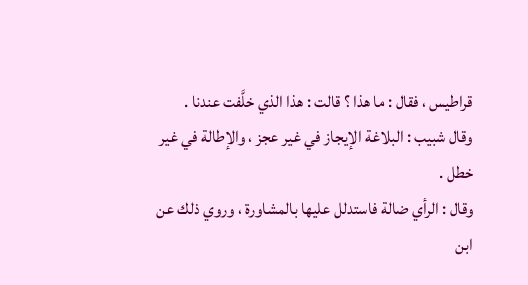قراطيس ، فقال : ما هذا ؟ قالت : هذا الذي خلَّفت عندنا .
وقال شبيب : البلاغة الإيجاز في غير عجز ، والإطالة في غير خطل .
وقال : الرأي ضالة فاستدلل عليها بالمشاورة ، وروي ذلك عن ابن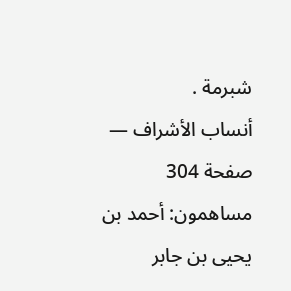شبرمة .
أنساب الأشراف — صفحة 304
مساهمون: أحمد بن يحيى بن جابر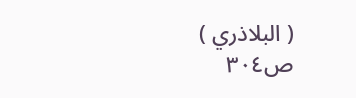( البلاذري )
ص٣٠٤